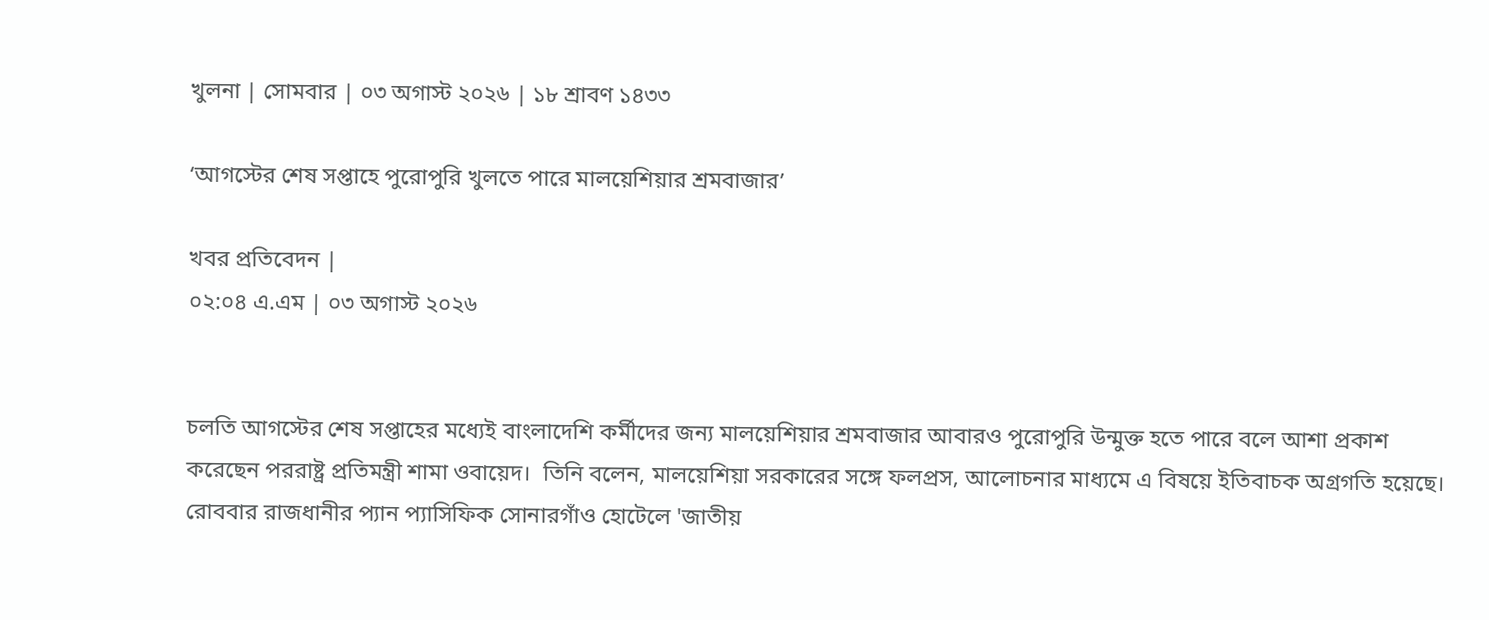খুলনা | সোমবার | ০৩ অগাস্ট ২০২৬ | ১৮ শ্রাবণ ১৪৩৩

‘আগস্টের শেষ সপ্তাহে পুরোপুরি খুলতে পারে মালয়েশিয়ার শ্রমবাজার’

খবর প্রতিবেদন |
০২:০৪ এ.এম | ০৩ অগাস্ট ২০২৬


চলতি আগস্টের শেষ সপ্তাহের মধ্যেই বাংলাদেশি কর্মীদের জন্য মালয়েশিয়ার শ্রমবাজার আবারও পুরোপুরি উন্মুক্ত হতে পারে বলে আশা প্রকাশ করেছেন পররাষ্ট্র প্রতিমন্ত্রী শামা ওবায়েদ।  তিনি বলেন, মালয়েশিয়া সরকারের সঙ্গে ফলপ্রস‚ আলোচনার মাধ্যমে এ বিষয়ে ইতিবাচক অগ্রগতি হয়েছে। রোববার রাজধানীর প্যান প্যাসিফিক সোনারগাঁও হোটেলে 'জাতীয়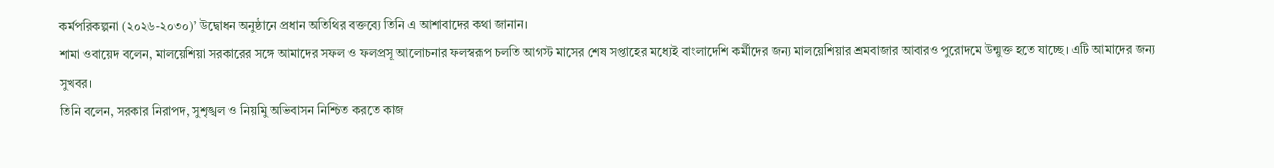কর্মপরিকল্পনা (২০২৬-২০৩০)’ উদ্বোধন অনুষ্ঠানে প্রধান অতিথির বক্তব্যে তিনি এ আশাবাদের কথা জানান।
শামা ওবায়েদ বলেন, মালয়েশিয়া সরকারের সঙ্গে আমাদের সফল ও ফলপ্রসূ আলোচনার ফলস্বরূপ চলতি আগস্ট মাসের শেষ সপ্তাহের মধ্যেই বাংলাদেশি কর্মীদের জন্য মালয়েশিয়ার শ্রমবাজার আবারও পুরোদমে উন্মুক্ত হতে যাচ্ছে। এটি আমাদের জন্য সুখবর।
তিনি বলেন, সরকার নিরাপদ, সুশৃঙ্খল ও নিয়মিু অভিবাসন নিশ্চিত করতে কাজ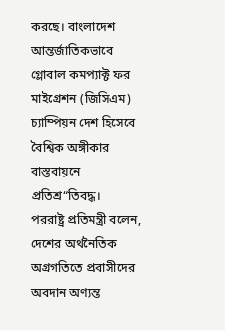করছে। বাংলাদেশ আন্তর্জাতিকভাবে গ্লোবাল কমপ্যাক্ট ফর মাইগ্রেশন (জিসিএম) চ্যাম্পিয়ন দেশ হিসেবে বৈশ্বিক অঙ্গীকার বাস্তবায়নে প্রতিশ্র“তিবদ্ধ।
পররাষ্ট্র প্রতিমন্ত্রী বলেন, দেশের অর্থনৈতিক অগ্রগতিতে প্রবাসীদের অবদান অণ্যন্ত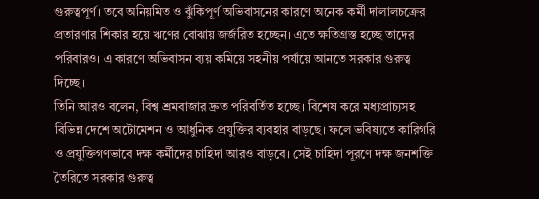গুরুত্বপূর্ণ। তবে অনিয়মিত ও ঝুঁকিপূর্ণ অভিবাসনের কারণে অনেক কর্মী দালালচক্রের প্রতারণার শিকার হয়ে ঋণের বোঝায় জর্জরিত হচ্ছেন। এতে ক্ষতিগ্রস্ত হচ্ছে তাদের পরিবারও। এ কারণে অভিবাসন ব্যয় কমিয়ে সহনীয় পর্যায়ে আনতে সরকার গুরুত্ব দিচ্ছে।
তিনি আরও বলেন, বিশ্ব শ্রমবাজার দ্রুত পরিবর্তিত হচ্ছে। বিশেষ করে মধ্যপ্রাচ্যসহ বিভিন্ন দেশে অটোমেশন ও আধুনিক প্রযুক্তির ব্যবহার বাড়ছে। ফলে ভবিষ্যতে কারিগরি ও প্রযুক্তিগণভাবে দক্ষ কর্মীদের চাহিদা আরও বাড়বে। সেই চাহিদা পূরণে দক্ষ জনশক্তি তৈরিতে সরকার গুরুত্ব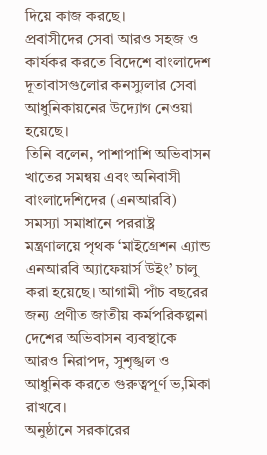দিয়ে কাজ করছে।
প্রবাসীদের সেবা আরও সহজ ও কার্যকর করতে বিদেশে বাংলাদেশ দূতাবাসগুলোর কনস্যুলার সেবা আধুনিকায়নের উদ্যোগ নেওয়া হয়েছে।
তিনি বলেন, পাশাপাশি অভিবাসন খাতের সমন্বয় এবং অনিবাসী বাংলাদেশিদের (এনআরবি) সমস্যা সমাধানে পররাষ্ট্র মন্ত্রণালয়ে পৃথক ‘মাইগ্রেশন এ্যান্ড এনআরবি অ্যাফেয়ার্স উইং’ চালু করা হয়েছে। আগামী পাঁচ বছরের জন্য প্রণীত জাতীয় কর্মপরিকল্পনা দেশের অভিবাসন ব্যবস্থাকে আরও নিরাপদ, সুশৃঙ্খল ও আধুনিক করতে গুরুত্বপূর্ণ ভ‚মিকা রাখবে।
অনুষ্ঠানে সরকারের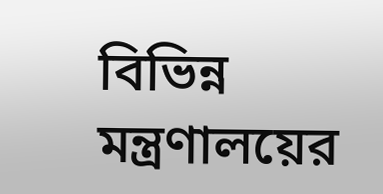বিভিন্ন মন্ত্রণালয়ের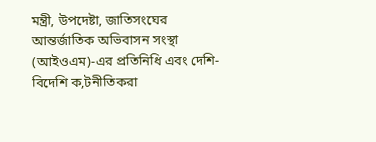মন্ত্রী, উপদেষ্টা, জাতিসংঘের আন্তর্জাতিক অভিবাসন সংস্থা (আইওএম)-এর প্রতিনিধি এবং দেশি-বিদেশি ক‚টনীতিকরা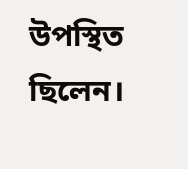উপস্থিত ছিলেন।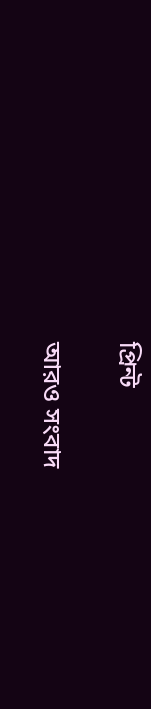প্রিন্ট

আরও সংবাদ